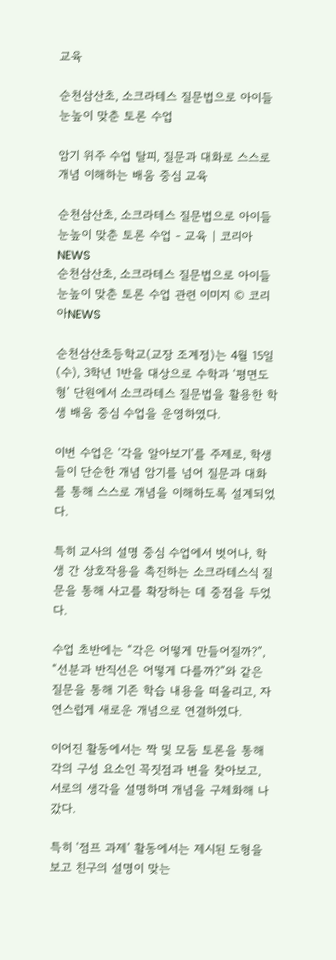교육

순천삼산초, 소크라테스 질문법으로 아이들 눈높이 맞춘 토론 수업

암기 위주 수업 탈피, 질문과 대화로 스스로 개념 이해하는 배움 중심 교육

순천삼산초, 소크라테스 질문법으로 아이들 눈높이 맞춘 토론 수업 - 교육 | 코리아NEWS
순천삼산초, 소크라테스 질문법으로 아이들 눈높이 맞춘 토론 수업 관련 이미지 © 코리아NEWS

순천삼산초등학교(교장 조계정)는 4월 15일(수), 3학년 1반을 대상으로 수학과 ‘평면도형’ 단원에서 소크라테스 질문법을 활용한 학생 배움 중심 수업을 운영하였다.

이번 수업은 ‘각을 알아보기’를 주제로, 학생들이 단순한 개념 암기를 넘어 질문과 대화를 통해 스스로 개념을 이해하도록 설계되었다.

특히 교사의 설명 중심 수업에서 벗어나, 학생 간 상호작용을 촉진하는 소크라테스식 질문을 통해 사고를 확장하는 데 중점을 두었다.

수업 초반에는 “각은 어떻게 만들어질까?”, “선분과 반직선은 어떻게 다를까?”와 같은 질문을 통해 기존 학습 내용을 떠올리고, 자연스럽게 새로운 개념으로 연결하였다.

이어진 활동에서는 짝 및 모둠 토론을 통해 각의 구성 요소인 꼭짓점과 변을 찾아보고, 서로의 생각을 설명하며 개념을 구체화해 나갔다.

특히 ‘점프 과제’ 활동에서는 제시된 도형을 보고 친구의 설명이 맞는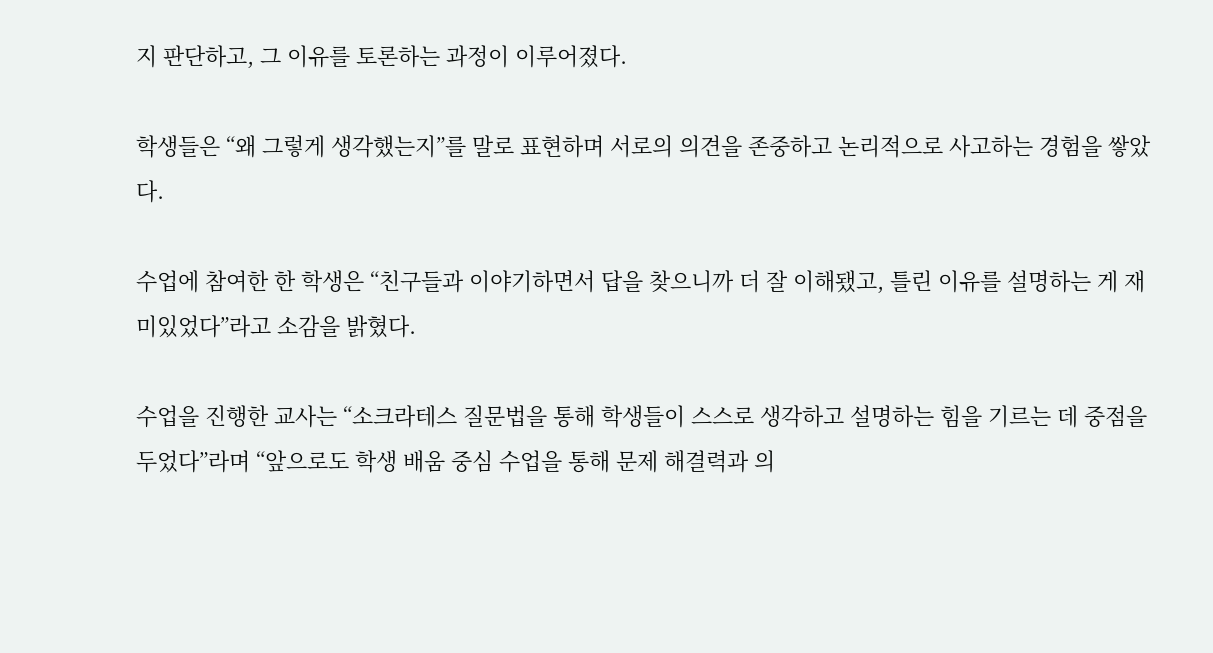지 판단하고, 그 이유를 토론하는 과정이 이루어졌다.

학생들은 “왜 그렇게 생각했는지”를 말로 표현하며 서로의 의견을 존중하고 논리적으로 사고하는 경험을 쌓았다.

수업에 참여한 한 학생은 “친구들과 이야기하면서 답을 찾으니까 더 잘 이해됐고, 틀린 이유를 설명하는 게 재미있었다”라고 소감을 밝혔다.

수업을 진행한 교사는 “소크라테스 질문법을 통해 학생들이 스스로 생각하고 설명하는 힘을 기르는 데 중점을 두었다”라며 “앞으로도 학생 배움 중심 수업을 통해 문제 해결력과 의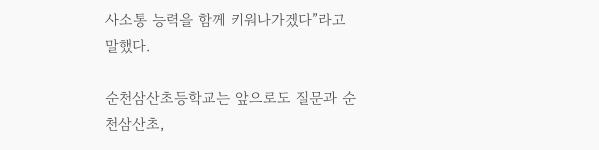사소통 능력을 함께 키워나가겠다”라고 말했다.

순천삼산초등학교는 앞으로도 질문과 순천삼산초,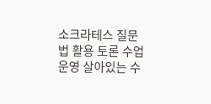소크라테스 질문법 활용 토론 수업 운영 살아있는 수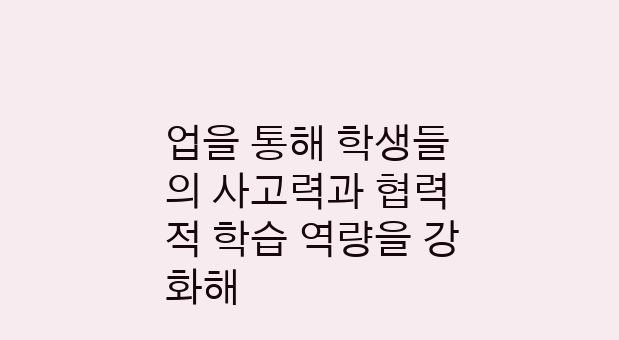업을 통해 학생들의 사고력과 협력적 학습 역량을 강화해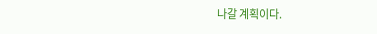나갈 계획이다.